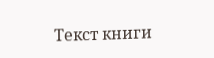Текст книги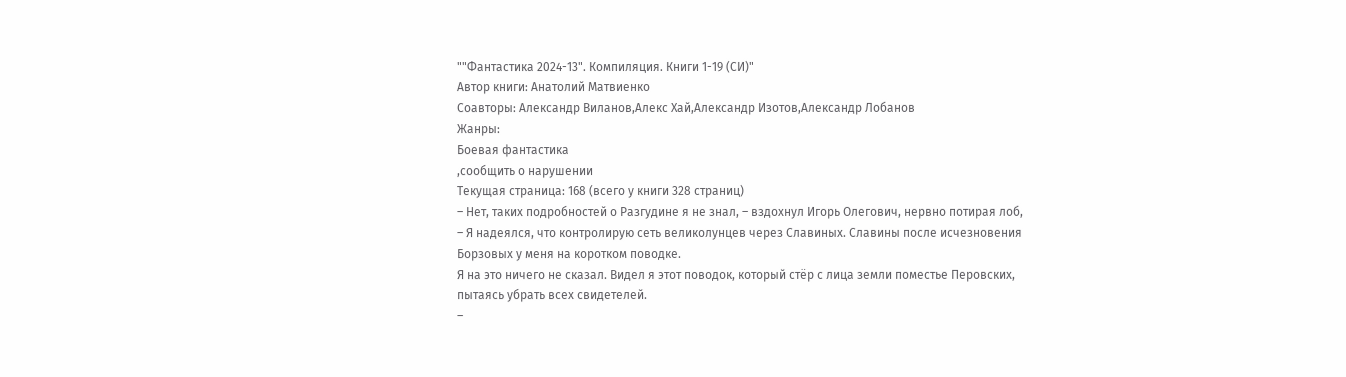""Фантастика 2024-13". Компиляция. Книги 1-19 (СИ)"
Автор книги: Анатолий Матвиенко
Соавторы: Александр Виланов,Алекс Хай,Александр Изотов,Александр Лобанов
Жанры:
Боевая фантастика
,сообщить о нарушении
Текущая страница: 168 (всего у книги 328 страниц)
– Нет, таких подробностей о Разгудине я не знал, – вздохнул Игорь Олегович, нервно потирая лоб, – Я надеялся, что контролирую сеть великолунцев через Славиных. Славины после исчезновения Борзовых у меня на коротком поводке.
Я на это ничего не сказал. Видел я этот поводок, который стёр с лица земли поместье Перовских, пытаясь убрать всех свидетелей.
–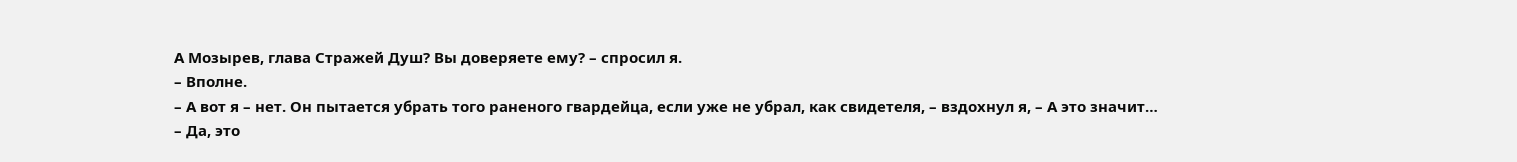А Мозырев, глава Стражей Душ? Вы доверяете ему? – спросил я.
– Вполне.
– А вот я – нет. Он пытается убрать того раненого гвардейца, если уже не убрал, как свидетеля, – вздохнул я, – А это значит…
– Да, это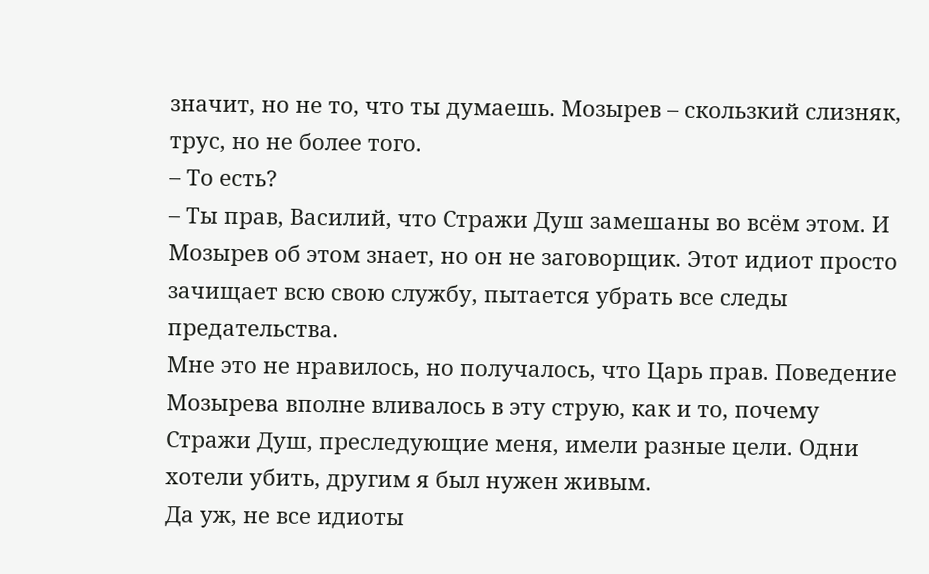значит, но не то, что ты думаешь. Мозырев – скользкий слизняк, трус, но не более того.
– То есть?
– Ты прав, Василий, что Стражи Душ замешаны во всём этом. И Мозырев об этом знает, но он не заговорщик. Этот идиот просто зачищает всю свою службу, пытается убрать все следы предательства.
Мне это не нравилось, но получалось, что Царь прав. Поведение Мозырева вполне вливалось в эту струю, как и то, почему Стражи Душ, преследующие меня, имели разные цели. Одни хотели убить, другим я был нужен живым.
Да уж, не все идиоты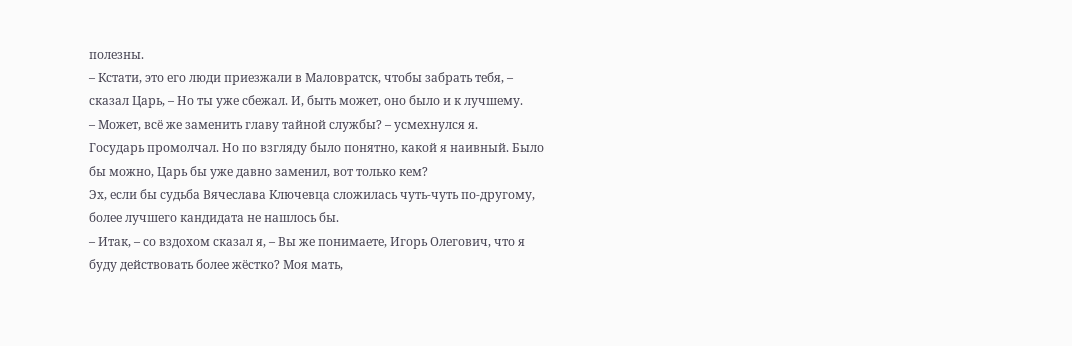полезны.
– Кстати, это его люди приезжали в Маловратск, чтобы забрать тебя, – сказал Царь, – Но ты уже сбежал. И, быть может, оно было и к лучшему.
– Может, всё же заменить главу тайной службы? – усмехнулся я.
Государь промолчал. Но по взгляду было понятно, какой я наивный. Было бы можно, Царь бы уже давно заменил, вот только кем?
Эх, если бы судьба Вячеслава Ключевца сложилась чуть-чуть по-другому, более лучшего кандидата не нашлось бы.
– Итак, – со вздохом сказал я, – Вы же понимаете, Игорь Олегович, что я буду действовать более жёстко? Моя мать,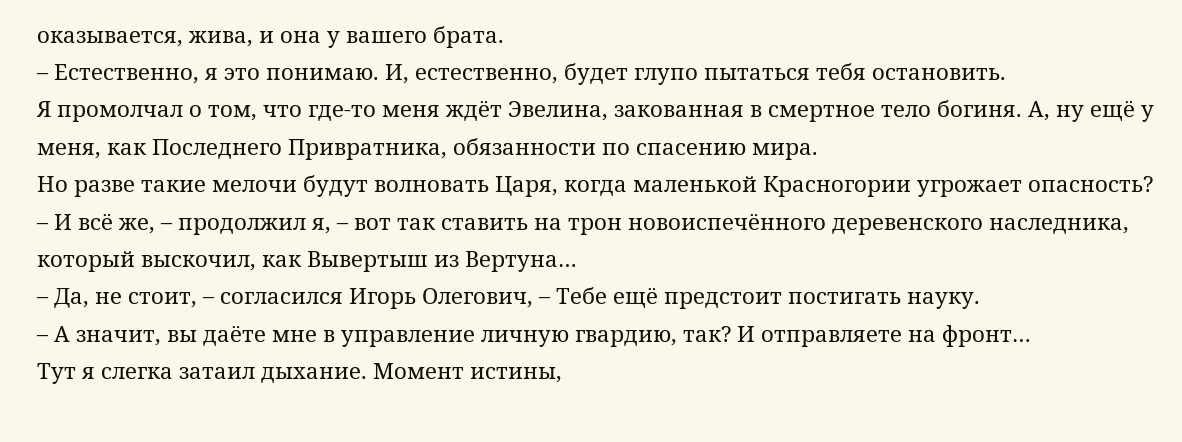оказывается, жива, и она у вашего брата.
– Естественно, я это понимаю. И, естественно, будет глупо пытаться тебя остановить.
Я промолчал о том, что где-то меня ждёт Эвелина, закованная в смертное тело богиня. А, ну ещё у меня, как Последнего Привратника, обязанности по спасению мира.
Но разве такие мелочи будут волновать Царя, когда маленькой Красногории угрожает опасность?
– И всё же, – продолжил я, – вот так ставить на трон новоиспечённого деревенского наследника, который выскочил, как Вывертыш из Вертуна…
– Да, не стоит, – согласился Игорь Олегович, – Тебе ещё предстоит постигать науку.
– А значит, вы даёте мне в управление личную гвардию, так? И отправляете на фронт…
Тут я слегка затаил дыхание. Момент истины,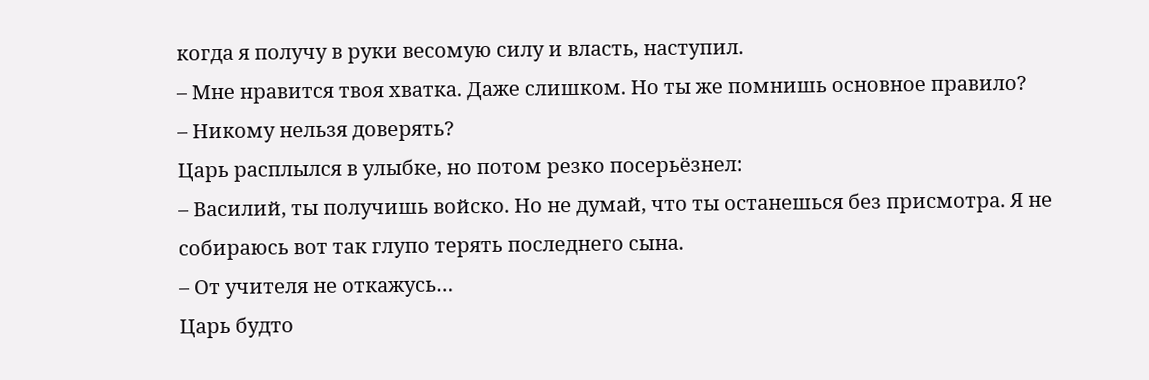когда я получу в руки весомую силу и власть, наступил.
– Мне нравится твоя хватка. Даже слишком. Но ты же помнишь основное правило?
– Никому нельзя доверять?
Царь расплылся в улыбке, но потом резко посерьёзнел:
– Василий, ты получишь войско. Но не думай, что ты останешься без присмотра. Я не собираюсь вот так глупо терять последнего сына.
– От учителя не откажусь…
Царь будто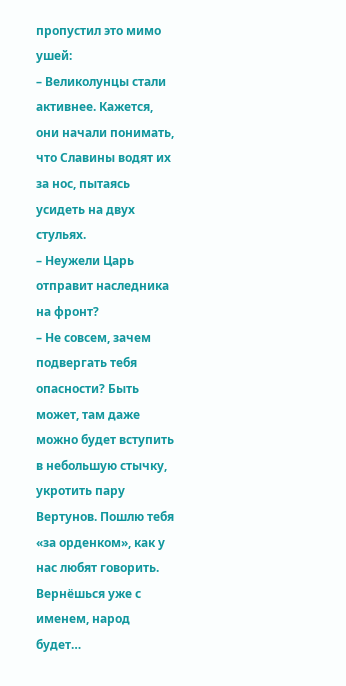пропустил это мимо ушей:
– Великолунцы стали активнее. Кажется, они начали понимать, что Славины водят их за нос, пытаясь усидеть на двух стульях.
– Неужели Царь отправит наследника на фронт?
– Не совсем, зачем подвергать тебя опасности? Быть может, там даже можно будет вступить в небольшую стычку, укротить пару Вертунов. Пошлю тебя «за орденком», как у нас любят говорить. Вернёшься уже с именем, народ будет…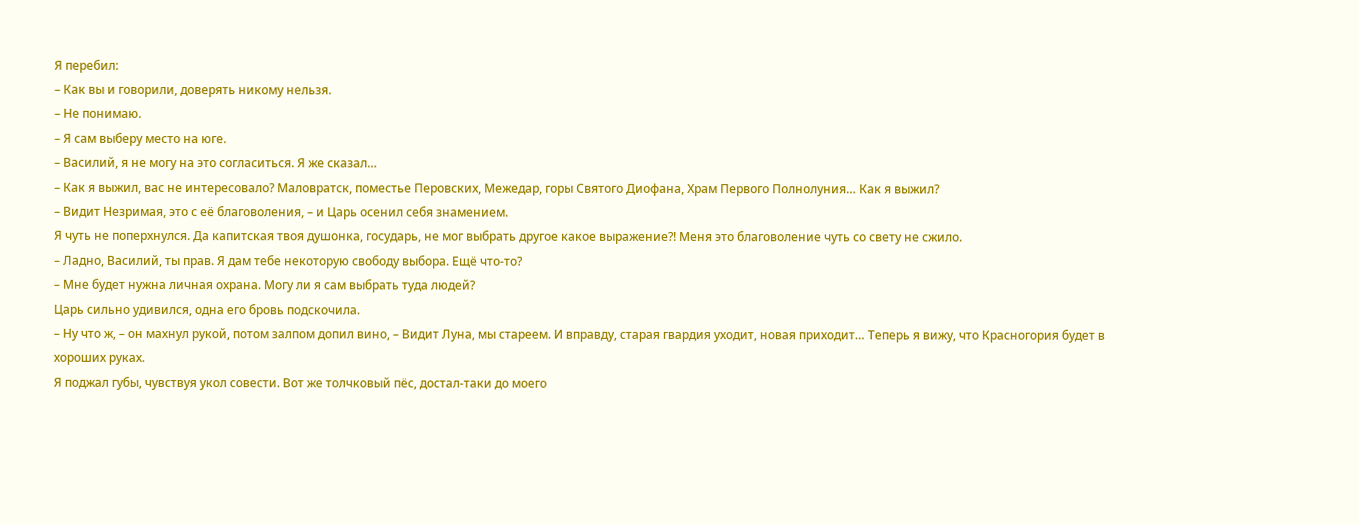Я перебил:
– Как вы и говорили, доверять никому нельзя.
– Не понимаю.
– Я сам выберу место на юге.
– Василий, я не могу на это согласиться. Я же сказал…
– Как я выжил, вас не интересовало? Маловратск, поместье Перовских, Межедар, горы Святого Диофана, Храм Первого Полнолуния… Как я выжил?
– Видит Незримая, это с её благоволения, – и Царь осенил себя знамением.
Я чуть не поперхнулся. Да капитская твоя душонка, государь, не мог выбрать другое какое выражение?! Меня это благоволение чуть со свету не сжило.
– Ладно, Василий, ты прав. Я дам тебе некоторую свободу выбора. Ещё что-то?
– Мне будет нужна личная охрана. Могу ли я сам выбрать туда людей?
Царь сильно удивился, одна его бровь подскочила.
– Ну что ж, – он махнул рукой, потом залпом допил вино, – Видит Луна, мы стареем. И вправду, старая гвардия уходит, новая приходит… Теперь я вижу, что Красногория будет в хороших руках.
Я поджал губы, чувствуя укол совести. Вот же толчковый пёс, достал-таки до моего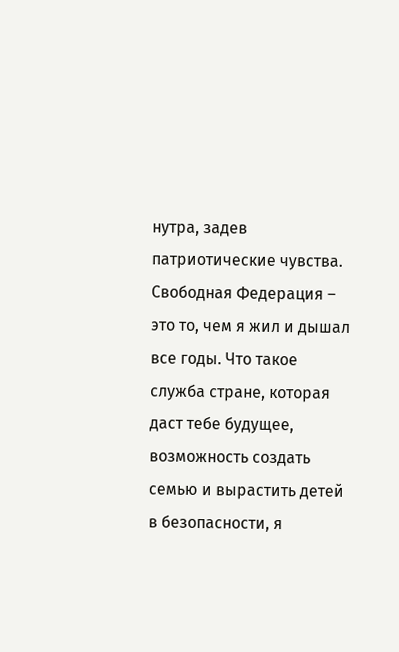нутра, задев патриотические чувства.
Свободная Федерация – это то, чем я жил и дышал все годы. Что такое служба стране, которая даст тебе будущее, возможность создать семью и вырастить детей в безопасности, я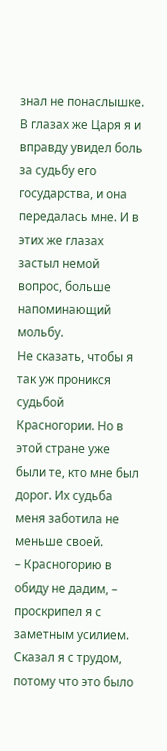знал не понаслышке.
В глазах же Царя я и вправду увидел боль за судьбу его государства, и она передалась мне. И в этих же глазах застыл немой вопрос, больше напоминающий мольбу.
Не сказать, чтобы я так уж проникся судьбой Красногории. Но в этой стране уже были те, кто мне был дорог. Их судьба меня заботила не меньше своей.
– Красногорию в обиду не дадим, – проскрипел я с заметным усилием.
Сказал я с трудом, потому что это было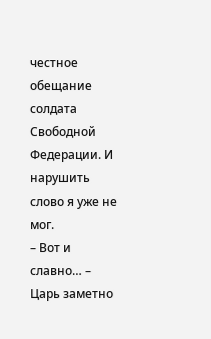честное обещание солдата Свободной Федерации. И нарушить слово я уже не мог.
– Вот и славно… – Царь заметно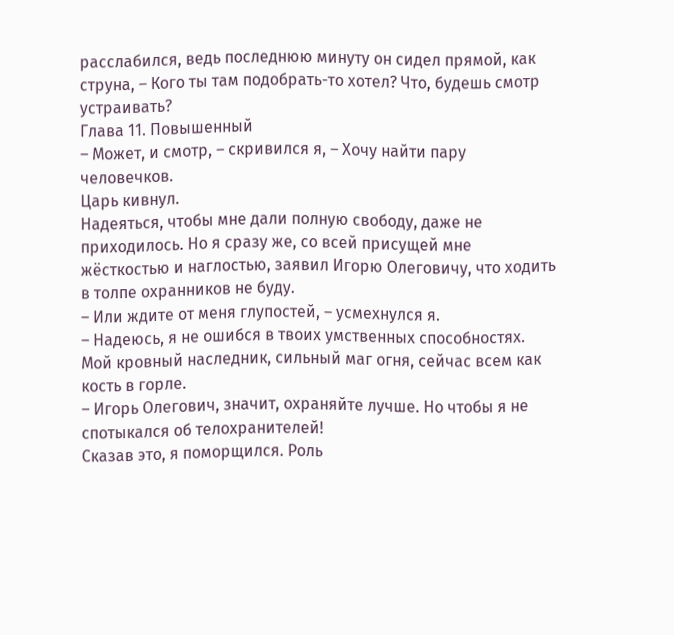расслабился, ведь последнюю минуту он сидел прямой, как струна, – Кого ты там подобрать-то хотел? Что, будешь смотр устраивать?
Глава 11. Повышенный
– Может, и смотр, – скривился я, – Хочу найти пару человечков.
Царь кивнул.
Надеяться, чтобы мне дали полную свободу, даже не приходилось. Но я сразу же, со всей присущей мне жёсткостью и наглостью, заявил Игорю Олеговичу, что ходить в толпе охранников не буду.
– Или ждите от меня глупостей, – усмехнулся я.
– Надеюсь, я не ошибся в твоих умственных способностях. Мой кровный наследник, сильный маг огня, сейчас всем как кость в горле.
– Игорь Олегович, значит, охраняйте лучше. Но чтобы я не спотыкался об телохранителей!
Сказав это, я поморщился. Роль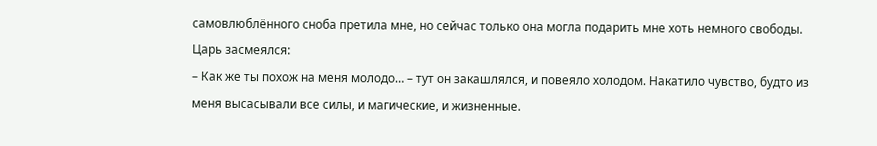самовлюблённого сноба претила мне, но сейчас только она могла подарить мне хоть немного свободы.
Царь засмеялся:
– Как же ты похож на меня молодо… – тут он закашлялся, и повеяло холодом. Накатило чувство, будто из меня высасывали все силы, и магические, и жизненные.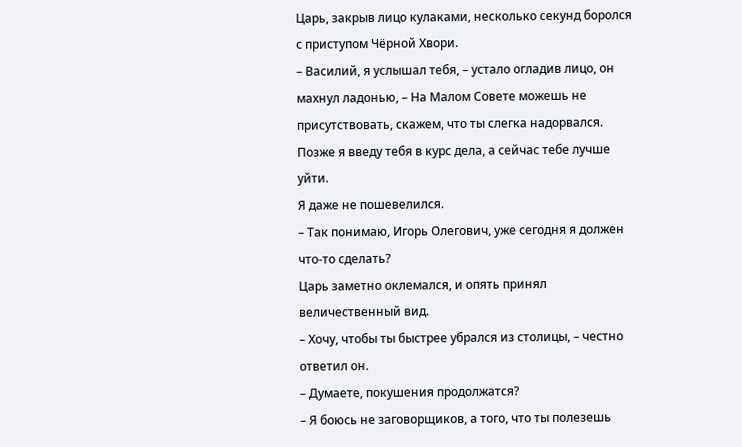Царь, закрыв лицо кулаками, несколько секунд боролся с приступом Чёрной Хвори.
– Василий, я услышал тебя, – устало огладив лицо, он махнул ладонью, – На Малом Совете можешь не присутствовать, скажем, что ты слегка надорвался. Позже я введу тебя в курс дела, а сейчас тебе лучше уйти.
Я даже не пошевелился.
– Так понимаю, Игорь Олегович, уже сегодня я должен что-то сделать?
Царь заметно оклемался, и опять принял величественный вид.
– Хочу, чтобы ты быстрее убрался из столицы, – честно ответил он.
– Думаете, покушения продолжатся?
– Я боюсь не заговорщиков, а того, что ты полезешь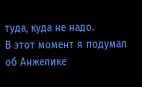туда, куда не надо.
В этот момент я подумал об Анжелике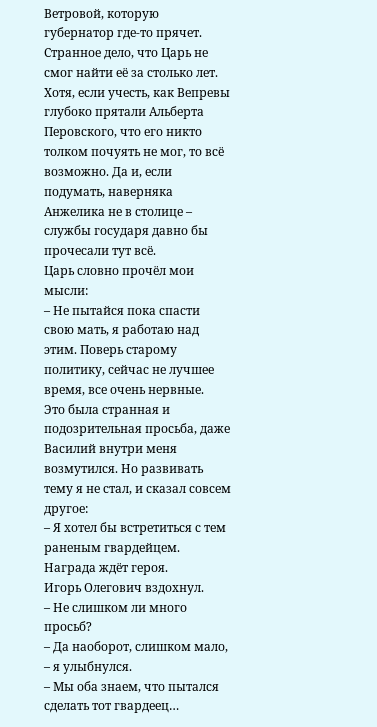Ветровой, которую губернатор где-то прячет. Странное дело, что Царь не смог найти её за столько лет.
Хотя, если учесть, как Вепревы глубоко прятали Альберта Перовского, что его никто толком почуять не мог, то всё возможно. Да и, если подумать, наверняка Анжелика не в столице – службы государя давно бы прочесали тут всё.
Царь словно прочёл мои мысли:
– Не пытайся пока спасти свою мать, я работаю над этим. Поверь старому политику, сейчас не лучшее время, все очень нервные.
Это была странная и подозрительная просьба, даже Василий внутри меня возмутился. Но развивать тему я не стал, и сказал совсем другое:
– Я хотел бы встретиться с тем раненым гвардейцем. Награда ждёт героя.
Игорь Олегович вздохнул.
– Не слишком ли много просьб?
– Да наоборот, слишком мало, – я улыбнулся.
– Мы оба знаем, что пытался сделать тот гвардеец…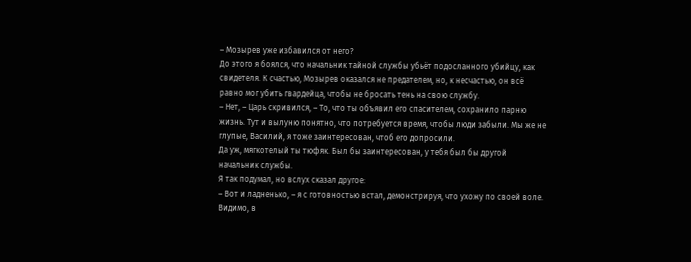– Мозырев уже избавился от него?
До этого я боялся, что начальник тайной службы убьёт подосланного убийцу, как свидетеля. К счастью, Мозырев оказался не предателем, но, к несчастью, он всё равно мог убить гвардейца, чтобы не бросать тень на свою службу.
– Нет, – Царь скривился, – То, что ты объявил его спасителем, сохранило парню жизнь. Тут и вылуню понятно, что потребуется время, чтобы люди забыли. Мы же не глупые, Василий, я тоже заинтересован, чтоб его допросили.
Да уж, мягкотелый ты тюфяк. Был бы заинтересован, у тебя был бы другой начальник службы.
Я так подумал, но вслух сказал другое:
– Вот и ладненько, – я с готовностью встал, демонстрируя, что ухожу по своей воле.
Видимо, в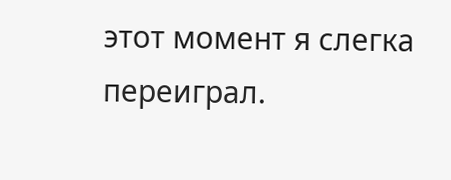этот момент я слегка переиграл.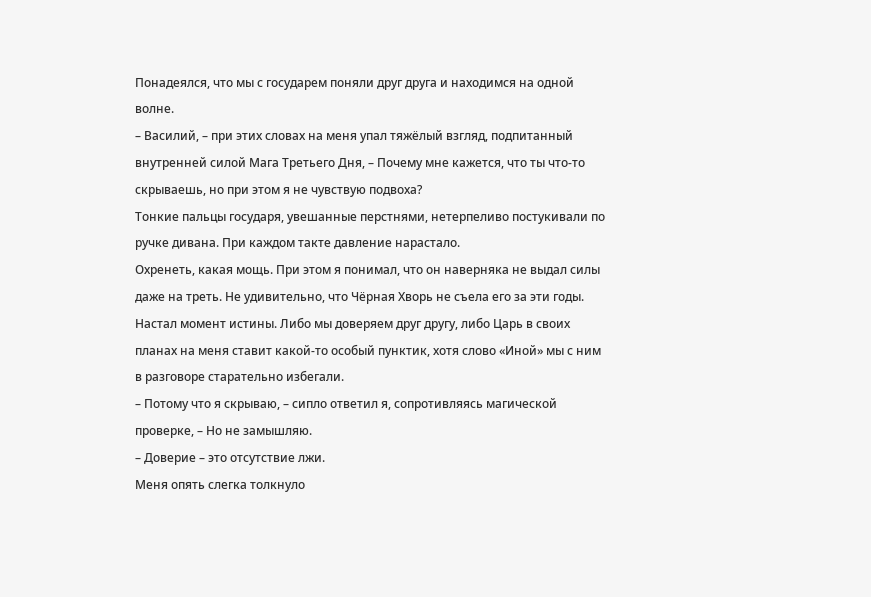Понадеялся, что мы с государем поняли друг друга и находимся на одной волне.
– Василий, – при этих словах на меня упал тяжёлый взгляд, подпитанный внутренней силой Мага Третьего Дня, – Почему мне кажется, что ты что-то скрываешь, но при этом я не чувствую подвоха?
Тонкие пальцы государя, увешанные перстнями, нетерпеливо постукивали по ручке дивана. При каждом такте давление нарастало.
Охренеть, какая мощь. При этом я понимал, что он наверняка не выдал силы даже на треть. Не удивительно, что Чёрная Хворь не съела его за эти годы.
Настал момент истины. Либо мы доверяем друг другу, либо Царь в своих планах на меня ставит какой-то особый пунктик, хотя слово «Иной» мы с ним в разговоре старательно избегали.
– Потому что я скрываю, – сипло ответил я, сопротивляясь магической проверке, – Но не замышляю.
– Доверие – это отсутствие лжи.
Меня опять слегка толкнуло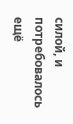силой, и потребовалось ещё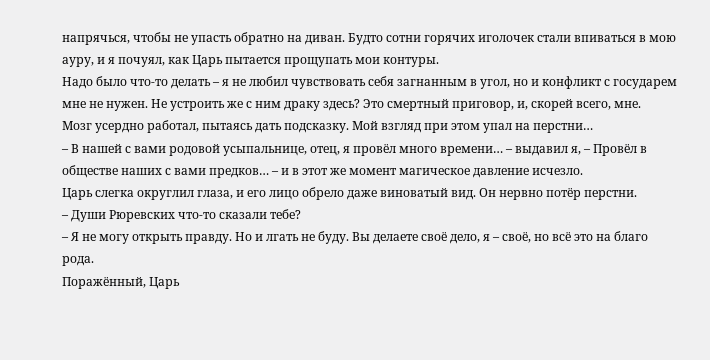напрячься, чтобы не упасть обратно на диван. Будто сотни горячих иголочек стали впиваться в мою ауру, и я почуял, как Царь пытается прощупать мои контуры.
Надо было что-то делать – я не любил чувствовать себя загнанным в угол, но и конфликт с государем мне не нужен. Не устроить же с ним драку здесь? Это смертный приговор, и, скорей всего, мне.
Мозг усердно работал, пытаясь дать подсказку. Мой взгляд при этом упал на перстни…
– В нашей с вами родовой усыпальнице, отец, я провёл много времени… – выдавил я, – Провёл в обществе наших с вами предков… – и в этот же момент магическое давление исчезло.
Царь слегка округлил глаза, и его лицо обрело даже виноватый вид. Он нервно потёр перстни.
– Души Рюревских что-то сказали тебе?
– Я не могу открыть правду. Но и лгать не буду. Вы делаете своё дело, я – своё, но всё это на благо рода.
Поражённый, Царь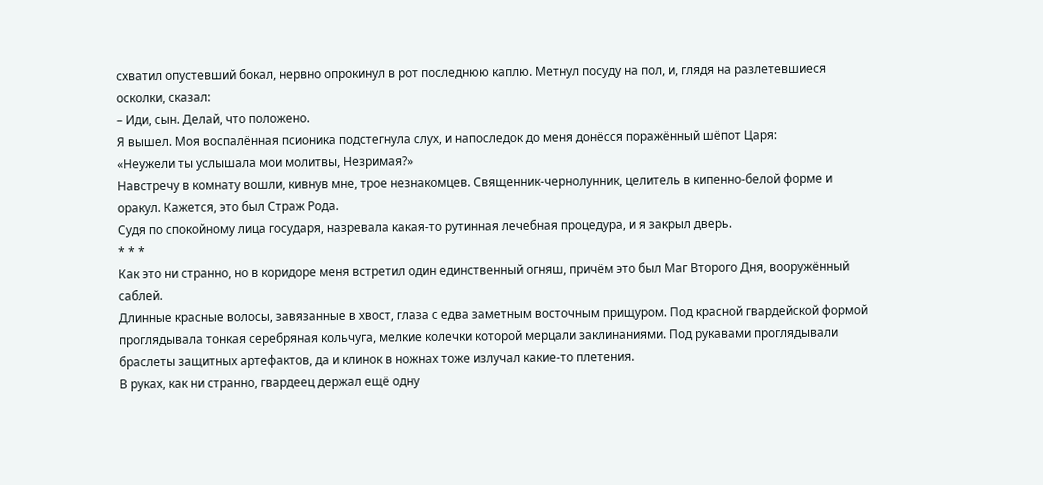схватил опустевший бокал, нервно опрокинул в рот последнюю каплю. Метнул посуду на пол, и, глядя на разлетевшиеся осколки, сказал:
– Иди, сын. Делай, что положено.
Я вышел. Моя воспалённая псионика подстегнула слух, и напоследок до меня донёсся поражённый шёпот Царя:
«Неужели ты услышала мои молитвы, Незримая?»
Навстречу в комнату вошли, кивнув мне, трое незнакомцев. Священник-чернолунник, целитель в кипенно-белой форме и оракул. Кажется, это был Страж Рода.
Судя по спокойному лица государя, назревала какая-то рутинная лечебная процедура, и я закрыл дверь.
* * *
Как это ни странно, но в коридоре меня встретил один единственный огняш, причём это был Маг Второго Дня, вооружённый саблей.
Длинные красные волосы, завязанные в хвост, глаза с едва заметным восточным прищуром. Под красной гвардейской формой проглядывала тонкая серебряная кольчуга, мелкие колечки которой мерцали заклинаниями. Под рукавами проглядывали браслеты защитных артефактов, да и клинок в ножнах тоже излучал какие-то плетения.
В руках, как ни странно, гвардеец держал ещё одну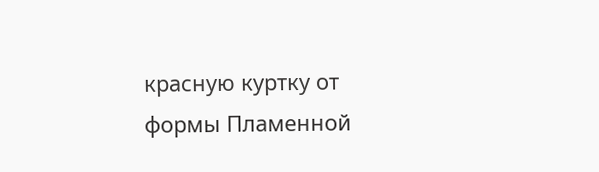красную куртку от формы Пламенной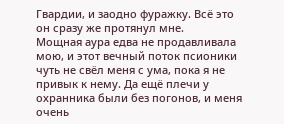Гвардии, и заодно фуражку. Всё это он сразу же протянул мне.
Мощная аура едва не продавливала мою, и этот вечный поток псионики чуть не свёл меня с ума, пока я не привык к нему. Да ещё плечи у охранника были без погонов, и меня очень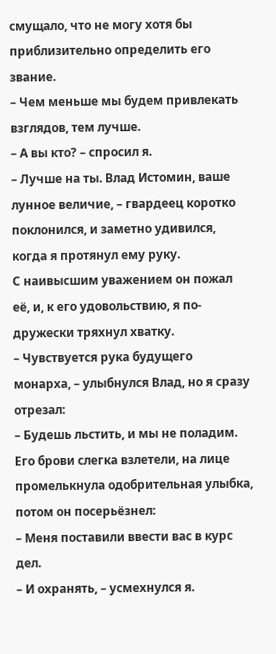смущало, что не могу хотя бы приблизительно определить его звание.
– Чем меньше мы будем привлекать взглядов, тем лучше.
– А вы кто? – спросил я.
– Лучше на ты. Влад Истомин, ваше лунное величие, – гвардеец коротко поклонился, и заметно удивился, когда я протянул ему руку.
С наивысшим уважением он пожал её, и, к его удовольствию, я по-дружески тряхнул хватку.
– Чувствуется рука будущего монарха, – улыбнулся Влад, но я сразу отрезал:
– Будешь льстить, и мы не поладим.
Его брови слегка взлетели, на лице промелькнула одобрительная улыбка, потом он посерьёзнел:
– Меня поставили ввести вас в курс дел.
– И охранять, – усмехнулся я.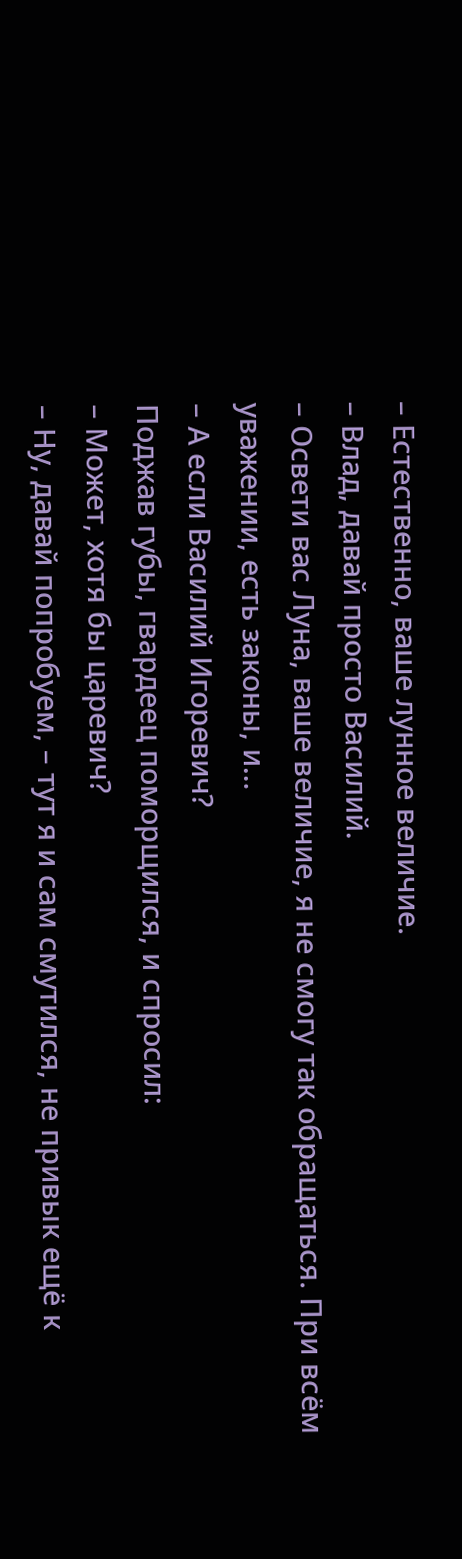– Естественно, ваше лунное величие.
– Влад, давай просто Василий.
– Освети вас Луна, ваше величие, я не смогу так обращаться. При всём уважении, есть законы, и…
– А если Василий Игоревич?
Поджав губы, гвардеец поморщился, и спросил:
– Может, хотя бы царевич?
– Ну, давай попробуем, – тут я и сам смутился, не привык ещё к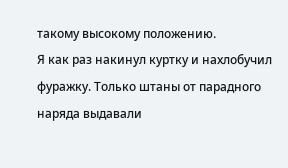такому высокому положению.
Я как раз накинул куртку и нахлобучил фуражку. Только штаны от парадного наряда выдавали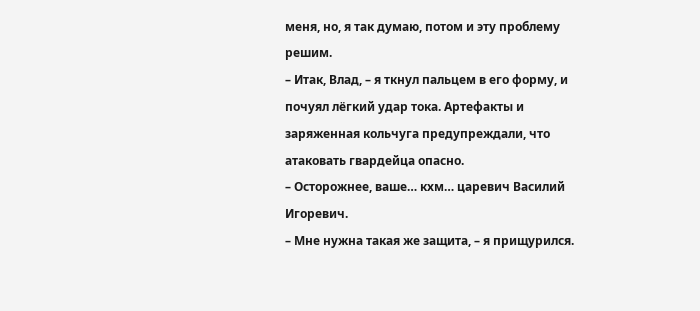меня, но, я так думаю, потом и эту проблему решим.
– Итак, Влад, – я ткнул пальцем в его форму, и почуял лёгкий удар тока. Артефакты и заряженная кольчуга предупреждали, что атаковать гвардейца опасно.
– Осторожнее, ваше… кхм… царевич Василий Игоревич.
– Мне нужна такая же защита, – я прищурился.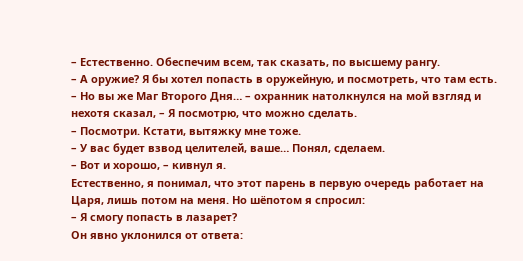– Естественно. Обеспечим всем, так сказать, по высшему рангу.
– А оружие? Я бы хотел попасть в оружейную, и посмотреть, что там есть.
– Но вы же Маг Второго Дня… – охранник натолкнулся на мой взгляд и нехотя сказал, – Я посмотрю, что можно сделать.
– Посмотри. Кстати, вытяжку мне тоже.
– У вас будет взвод целителей, ваше… Понял, сделаем.
– Вот и хорошо, – кивнул я.
Естественно, я понимал, что этот парень в первую очередь работает на Царя, лишь потом на меня. Но шёпотом я спросил:
– Я смогу попасть в лазарет?
Он явно уклонился от ответа: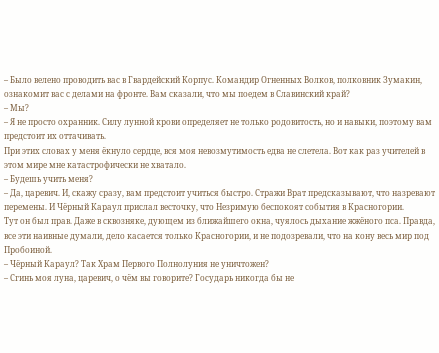– Было велено проводить вас в Гвардейский Корпус. Командир Огненных Волков, полковник Зумакин, ознакомит вас с делами на фронте. Вам сказали, что мы поедем в Славинский край?
– Мы?
– Я не просто охранник. Силу лунной крови определяет не только родовитость, но и навыки, поэтому вам предстоит их оттачивать.
При этих словах у меня ёкнуло сердце, вся моя невозмутимость едва не слетела. Вот как раз учителей в этом мире мне катастрофически не хватало.
– Будешь учить меня?
– Да, царевич. И, скажу сразу, вам предстоит учиться быстро. Стражи Врат предсказывают, что назревают перемены. И Чёрный Караул прислал весточку, что Незримую беспокоят события в Красногории.
Тут он был прав. Даже в сквозняке, дующем из ближайшего окна, чуялось дыхание жжёного пса. Правда, все эти наивные думали, дело касается только Красногории, и не подозревали, что на кону весь мир под Пробоиной.
– Чёрный Караул? Так Храм Первого Полнолуния не уничтожен?
– Сгинь моя луна, царевич, о чём вы говорите? Государь никогда бы не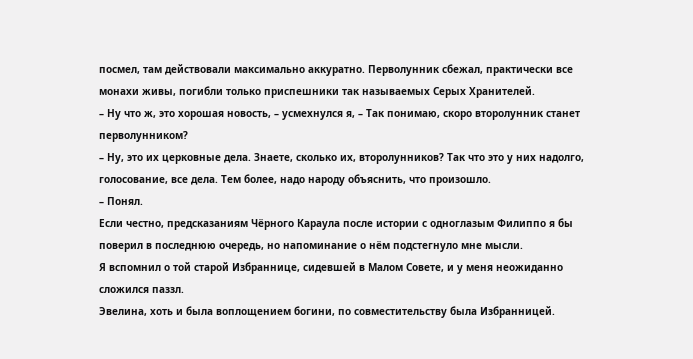посмел, там действовали максимально аккуратно. Перволунник сбежал, практически все монахи живы, погибли только приспешники так называемых Серых Хранителей.
– Ну что ж, это хорошая новость, – усмехнулся я, – Так понимаю, скоро второлунник станет перволунником?
– Ну, это их церковные дела. Знаете, сколько их, второлунников? Так что это у них надолго, голосование, все дела. Тем более, надо народу объяснить, что произошло.
– Понял.
Если честно, предсказаниям Чёрного Караула после истории с одноглазым Филиппо я бы поверил в последнюю очередь, но напоминание о нём подстегнуло мне мысли.
Я вспомнил о той старой Избраннице, сидевшей в Малом Совете, и у меня неожиданно сложился паззл.
Эвелина, хоть и была воплощением богини, по совместительству была Избранницей.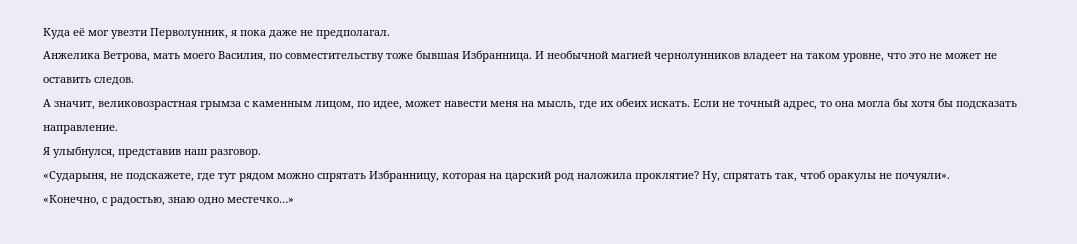Куда её мог увезти Перволунник, я пока даже не предполагал.
Анжелика Ветрова, мать моего Василия, по совместительству тоже бывшая Избранница. И необычной магией чернолунников владеет на таком уровне, что это не может не оставить следов.
А значит, великовозрастная грымза с каменным лицом, по идее, может навести меня на мысль, где их обеих искать. Если не точный адрес, то она могла бы хотя бы подсказать направление.
Я улыбнулся, представив наш разговор.
«Сударыня, не подскажете, где тут рядом можно спрятать Избранницу, которая на царский род наложила проклятие? Ну, спрятать так, чтоб оракулы не почуяли».
«Конечно, с радостью, знаю одно местечко…»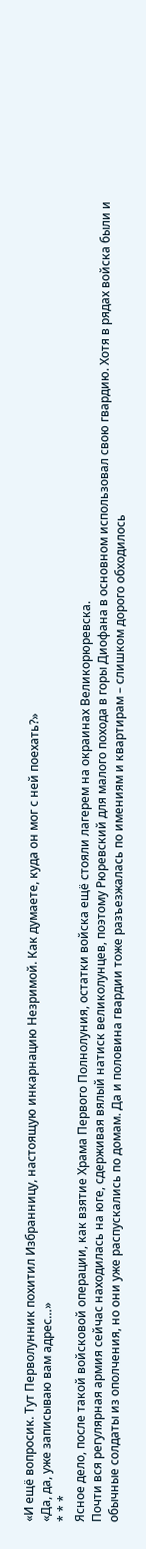«И ещё вопросик. Тут Перволунник похитил Избранницу, настоящую инкарнацию Незримой. Как думаете, куда он мог с ней поехать?»
«Да, да, уже записываю вам адрес…»
* * *
Ясное дело, после такой войсковой операции, как взятие Храма Первого Полнолуния, остатки войска ещё стояли лагерем на окраинах Великорюревска.
Почти вся регулярная армия сейчас находилась на юге, сдерживая вялый натиск великолунцев, поэтому Рюревский для малого похода в горы Диофана в основном использовал свою гвардию. Хотя в рядах войска были и обычные солдаты из ополчения, но они уже распускались по домам. Да и половина гвардии тоже разъезжалась по имениям и квартирам – слишком дорого обходилось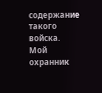содержание такого войска.
Мой охранник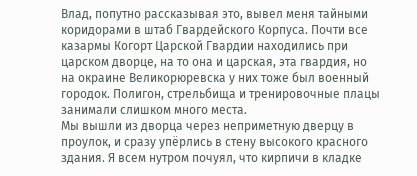Влад, попутно рассказывая это, вывел меня тайными коридорами в штаб Гвардейского Корпуса. Почти все казармы Когорт Царской Гвардии находились при царском дворце, на то она и царская, эта гвардия, но на окраине Великорюревска у них тоже был военный городок. Полигон, стрельбища и тренировочные плацы занимали слишком много места.
Мы вышли из дворца через неприметную дверцу в проулок, и сразу упёрлись в стену высокого красного здания. Я всем нутром почуял, что кирпичи в кладке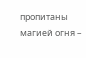пропитаны магией огня –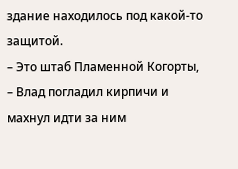здание находилось под какой-то защитой.
– Это штаб Пламенной Когорты, – Влад погладил кирпичи и махнул идти за ним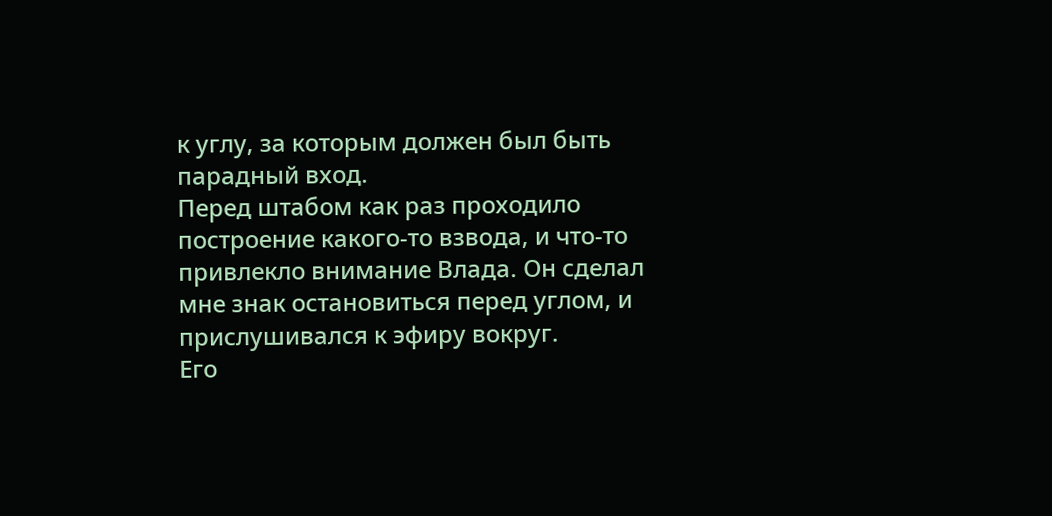к углу, за которым должен был быть парадный вход.
Перед штабом как раз проходило построение какого-то взвода, и что-то привлекло внимание Влада. Он сделал мне знак остановиться перед углом, и прислушивался к эфиру вокруг.
Его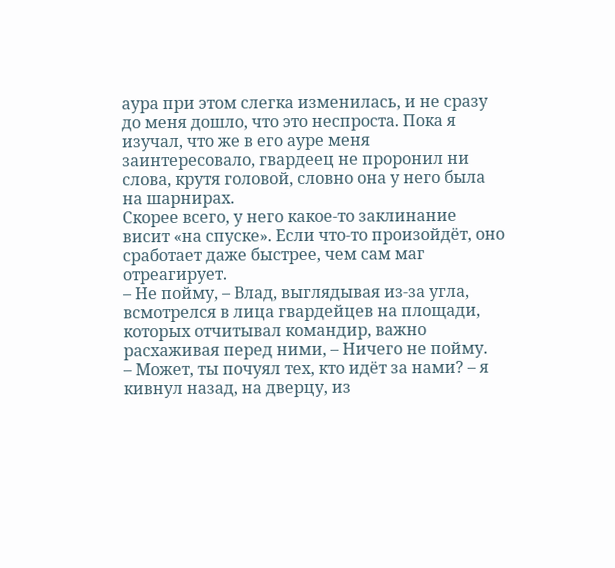аура при этом слегка изменилась, и не сразу до меня дошло, что это неспроста. Пока я изучал, что же в его ауре меня заинтересовало, гвардеец не проронил ни слова, крутя головой, словно она у него была на шарнирах.
Скорее всего, у него какое-то заклинание висит «на спуске». Если что-то произойдёт, оно сработает даже быстрее, чем сам маг отреагирует.
– Не пойму, – Влад, выглядывая из-за угла, всмотрелся в лица гвардейцев на площади, которых отчитывал командир, важно расхаживая перед ними, – Ничего не пойму.
– Может, ты почуял тех, кто идёт за нами? – я кивнул назад, на дверцу, из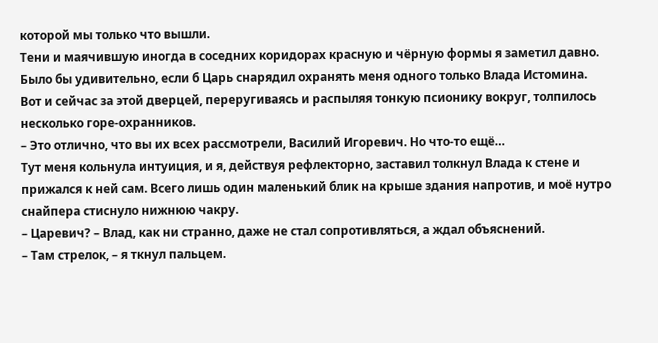которой мы только что вышли.
Тени и маячившую иногда в соседних коридорах красную и чёрную формы я заметил давно. Было бы удивительно, если б Царь снарядил охранять меня одного только Влада Истомина.
Вот и сейчас за этой дверцей, переругиваясь и распыляя тонкую псионику вокруг, толпилось несколько горе-охранников.
– Это отлично, что вы их всех рассмотрели, Василий Игоревич. Но что-то ещё…
Тут меня кольнула интуиция, и я, действуя рефлекторно, заставил толкнул Влада к стене и прижался к ней сам. Всего лишь один маленький блик на крыше здания напротив, и моё нутро снайпера стиснуло нижнюю чакру.
– Царевич? – Влад, как ни странно, даже не стал сопротивляться, а ждал объяснений.
– Там стрелок, – я ткнул пальцем.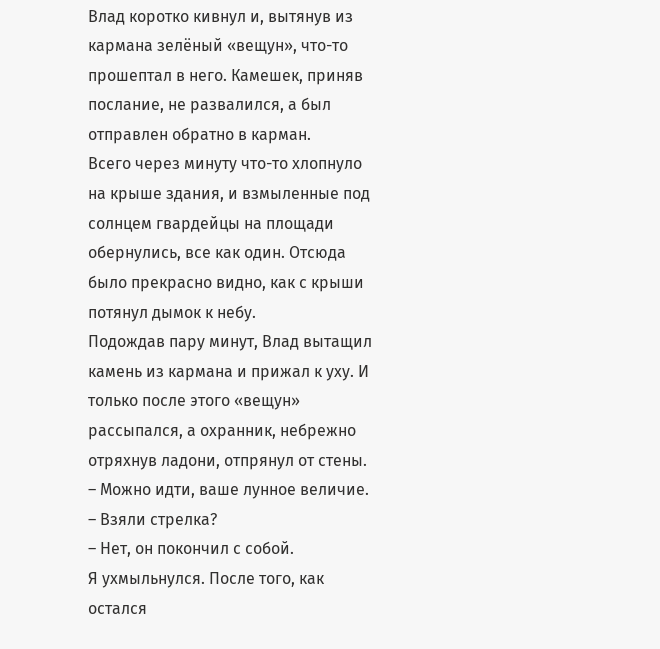Влад коротко кивнул и, вытянув из кармана зелёный «вещун», что-то прошептал в него. Камешек, приняв послание, не развалился, а был отправлен обратно в карман.
Всего через минуту что-то хлопнуло на крыше здания, и взмыленные под солнцем гвардейцы на площади обернулись, все как один. Отсюда было прекрасно видно, как с крыши потянул дымок к небу.
Подождав пару минут, Влад вытащил камень из кармана и прижал к уху. И только после этого «вещун» рассыпался, а охранник, небрежно отряхнув ладони, отпрянул от стены.
– Можно идти, ваше лунное величие.
– Взяли стрелка?
– Нет, он покончил с собой.
Я ухмыльнулся. После того, как остался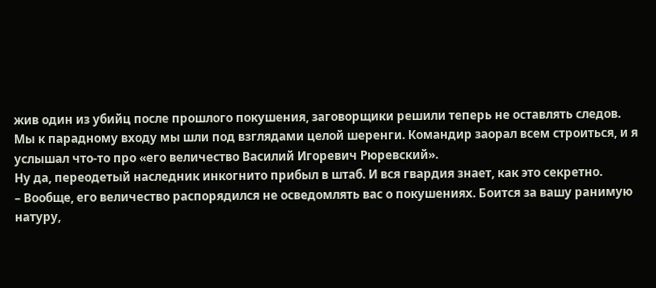жив один из убийц после прошлого покушения, заговорщики решили теперь не оставлять следов.
Мы к парадному входу мы шли под взглядами целой шеренги. Командир заорал всем строиться, и я услышал что-то про «его величество Василий Игоревич Рюревский».
Ну да, переодетый наследник инкогнито прибыл в штаб. И вся гвардия знает, как это секретно.
– Вообще, его величество распорядился не осведомлять вас о покушениях. Боится за вашу ранимую натуру,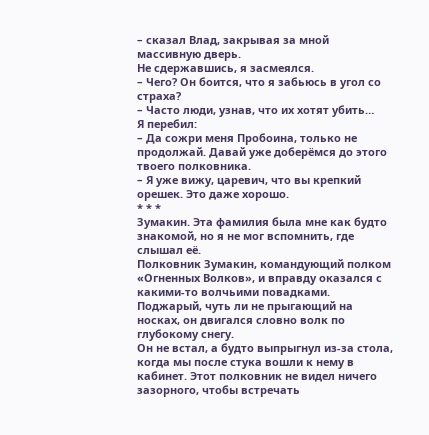– сказал Влад, закрывая за мной массивную дверь.
Не сдержавшись, я засмеялся.
– Чего? Он боится, что я забьюсь в угол со страха?
– Часто люди, узнав, что их хотят убить…
Я перебил:
– Да сожри меня Пробоина, только не продолжай. Давай уже доберёмся до этого твоего полковника.
– Я уже вижу, царевич, что вы крепкий орешек. Это даже хорошо.
* * *
Зумакин. Эта фамилия была мне как будто знакомой, но я не мог вспомнить, где слышал её.
Полковник Зумакин, командующий полком «Огненных Волков», и вправду оказался с какими-то волчьими повадками. Поджарый, чуть ли не прыгающий на носках, он двигался словно волк по глубокому снегу.
Он не встал, а будто выпрыгнул из-за стола, когда мы после стука вошли к нему в кабинет. Этот полковник не видел ничего зазорного, чтобы встречать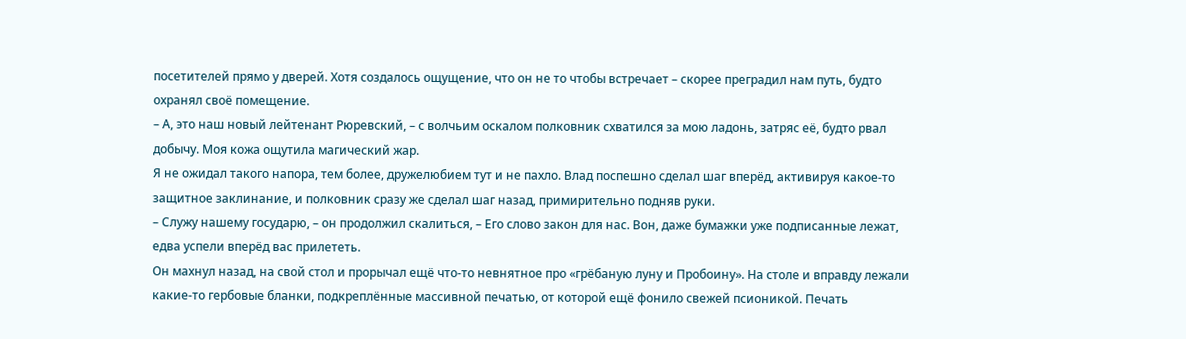посетителей прямо у дверей. Хотя создалось ощущение, что он не то чтобы встречает – скорее преградил нам путь, будто охранял своё помещение.
– А, это наш новый лейтенант Рюревский, – с волчьим оскалом полковник схватился за мою ладонь, затряс её, будто рвал добычу. Моя кожа ощутила магический жар.
Я не ожидал такого напора, тем более, дружелюбием тут и не пахло. Влад поспешно сделал шаг вперёд, активируя какое-то защитное заклинание, и полковник сразу же сделал шаг назад, примирительно подняв руки.
– Служу нашему государю, – он продолжил скалиться, – Его слово закон для нас. Вон, даже бумажки уже подписанные лежат, едва успели вперёд вас прилететь.
Он махнул назад, на свой стол и прорычал ещё что-то невнятное про «грёбаную луну и Пробоину». На столе и вправду лежали какие-то гербовые бланки, подкреплённые массивной печатью, от которой ещё фонило свежей псионикой. Печать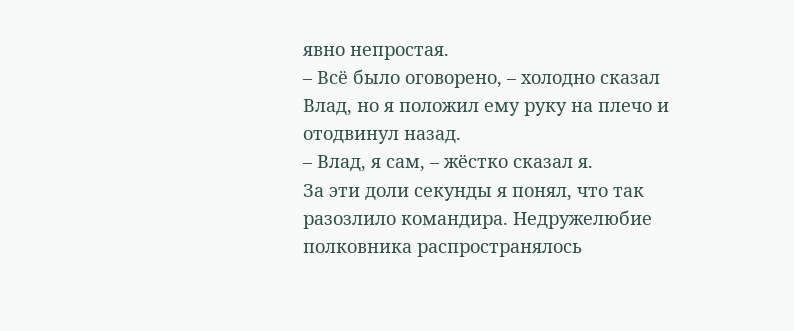явно непростая.
– Всё было оговорено, – холодно сказал Влад, но я положил ему руку на плечо и отодвинул назад.
– Влад, я сам, – жёстко сказал я.
За эти доли секунды я понял, что так разозлило командира. Недружелюбие полковника распространялось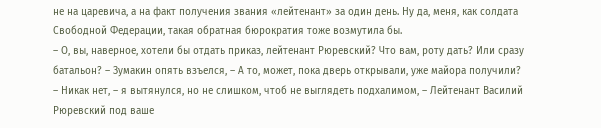не на царевича, а на факт получения звания «лейтенант» за один день. Ну да, меня, как солдата Свободной Федерации, такая обратная бюрократия тоже возмутила бы.
– О, вы, наверное, хотели бы отдать приказ, лейтенант Рюревский? Что вам, роту дать? Или сразу батальон? – Зумакин опять взъелся, – А то, может, пока дверь открывали, уже майора получили?
– Никак нет, – я вытянулся, но не слишком, чтоб не выглядеть подхалимом, – Лейтенант Василий Рюревский под ваше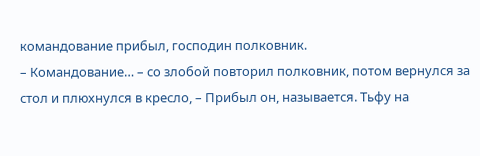командование прибыл, господин полковник.
– Командование… – со злобой повторил полковник, потом вернулся за стол и плюхнулся в кресло, – Прибыл он, называется. Тьфу на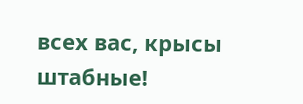всех вас, крысы штабные!